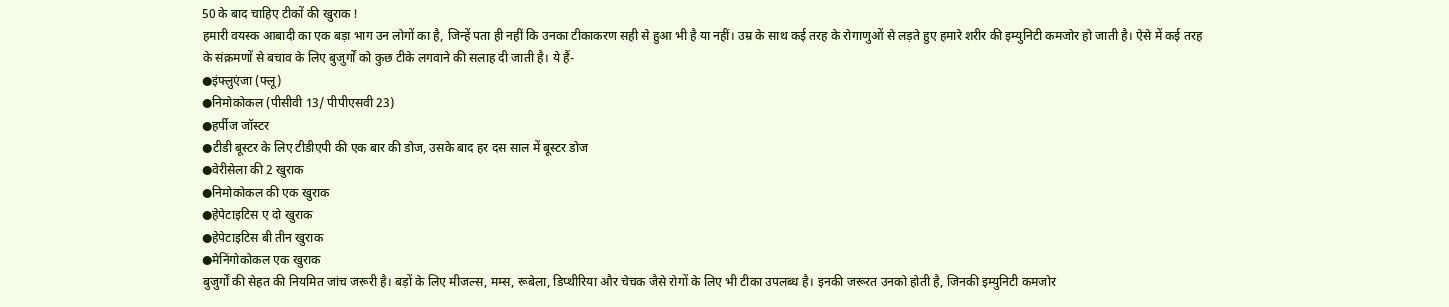50 के बाद चाहिए टीकों की खुराक !
हमारी वयस्क आबादी का एक बड़ा भाग उन लोगों का है, जिन्हें पता ही नहीं कि उनका टीकाकरण सही से हुआ भी है या नहीं। उम्र के साथ कई तरह के रोगाणुओं से लड़ते हुए हमारे शरीर की इम्युनिटी कमजोर हो जाती है। ऐसे में कई तरह के संक्रमणों से बचाव के लिए बुजुर्गों को कुछ टीके लगवाने की सलाह दी जाती है। ये हैं-
●इंफ्लुएंजा (फ्लू)
●निमोकोकल (पीसीवी 13/ पीपीएसवी 23)
●हर्पीज जॉस्टर
●टीडी बूस्टर के लिए टीडीएपी की एक बार की डोज, उसके बाद हर दस साल में बूस्टर डोज
●वेरीसेला की 2 खुराक
●निमोकोकल की एक खुराक
●हेपेटाइटिस ए दो खुराक
●हेपेटाइटिस बी तीन खुराक
●मेनिंगोकोकल एक खुराक
बुजुर्गों की सेहत की नियमित जांच जरूरी है। बड़ों के लिए मीजल्स, मम्स, रूबेला, डिप्थीरिया और चेचक जैसे रोगों के लिए भी टीका उपलब्ध है। इनकी जरूरत उनको होती है, जिनकी इम्युनिटी कमजोर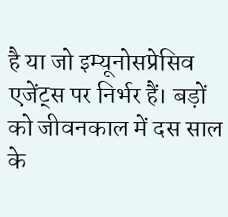है या जो इम्यूनोसप्रेसिव एजेंट्स पर निर्भर हैं। बड़ों को जीवनकाल में दस साल के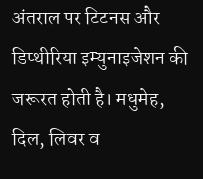अंतराल पर टिटनस और डिप्थीरिया इम्युनाइजेशन की जरूरत होती है। मधुमेह, दिल, लिवर व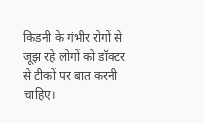किडनी के गंभीर रोगों से जूझ रहे लोगों को डॉक्टर से टीकों पर बात करनी चाहिए।